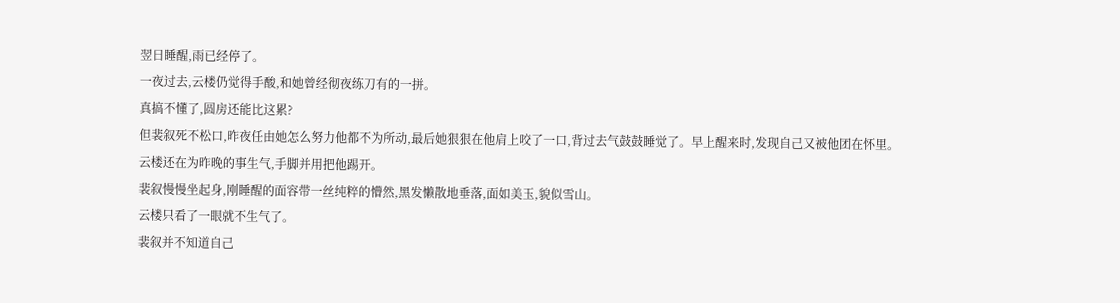翌日睡醒,雨已经停了。
一夜过去,云楼仍觉得手酸,和她曾经彻夜练刀有的一拼。
真搞不懂了,圆房还能比这累?
但裴叙死不松口,昨夜任由她怎么努力他都不为所动,最后她狠狠在他肩上咬了一口,背过去气鼓鼓睡觉了。早上醒来时,发现自己又被他团在怀里。
云楼还在为昨晚的事生气,手脚并用把他踢开。
裴叙慢慢坐起身,刚睡醒的面容带一丝纯粹的懵然,黑发懒散地垂落,面如美玉,貌似雪山。
云楼只看了一眼就不生气了。
裴叙并不知道自己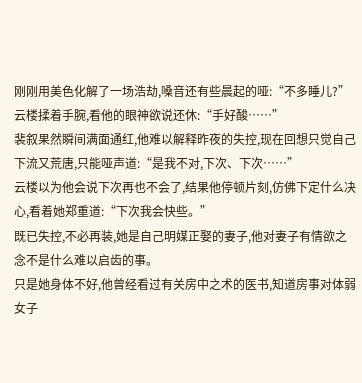刚刚用美色化解了一场浩劫,嗓音还有些晨起的哑:“不多睡儿?”
云楼揉着手腕,看他的眼神欲说还休:“手好酸……”
裴叙果然瞬间满面通红,他难以解释昨夜的失控,现在回想只觉自己下流又荒唐,只能哑声道:“是我不对,下次、下次……”
云楼以为他会说下次再也不会了,结果他停顿片刻,仿佛下定什么决心,看着她郑重道:“下次我会快些。”
既已失控,不必再装,她是自己明媒正娶的妻子,他对妻子有情欲之念不是什么难以启齿的事。
只是她身体不好,他曾经看过有关房中之术的医书,知道房事对体弱女子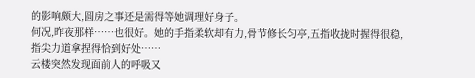的影响颇大,圆房之事还是需得等她调理好身子。
何况,昨夜那样……也很好。她的手指柔软却有力,骨节修长匀亭,五指收拢时握得很稳,指尖力道拿捏得恰到好处……
云楼突然发现面前人的呼吸又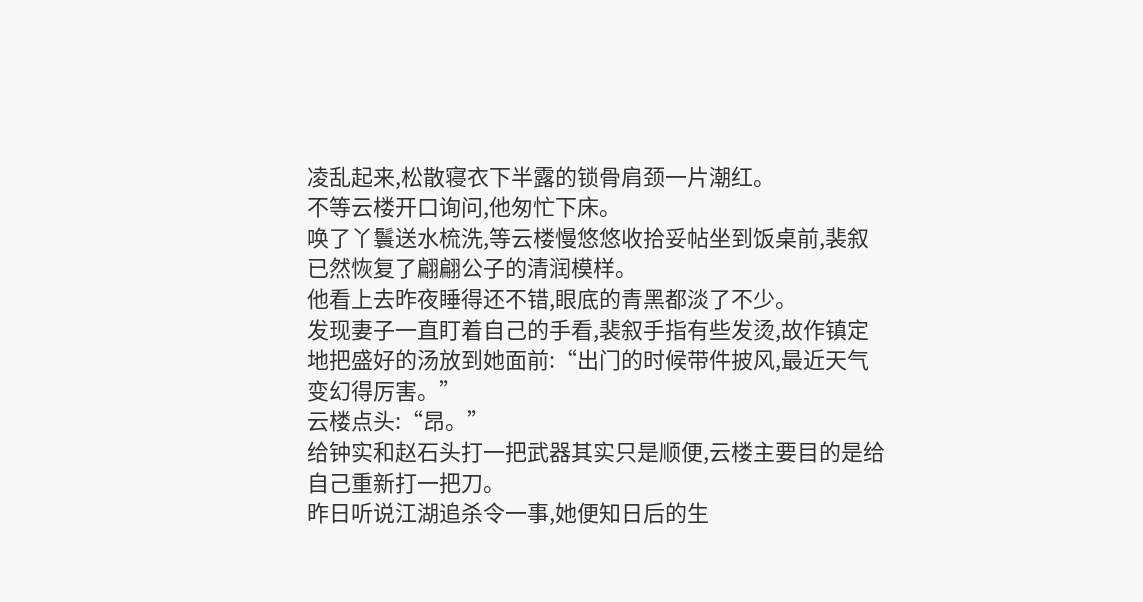凌乱起来,松散寝衣下半露的锁骨肩颈一片潮红。
不等云楼开口询问,他匆忙下床。
唤了丫鬟送水梳洗,等云楼慢悠悠收拾妥帖坐到饭桌前,裴叙已然恢复了翩翩公子的清润模样。
他看上去昨夜睡得还不错,眼底的青黑都淡了不少。
发现妻子一直盯着自己的手看,裴叙手指有些发烫,故作镇定地把盛好的汤放到她面前:“出门的时候带件披风,最近天气变幻得厉害。”
云楼点头:“昂。”
给钟实和赵石头打一把武器其实只是顺便,云楼主要目的是给自己重新打一把刀。
昨日听说江湖追杀令一事,她便知日后的生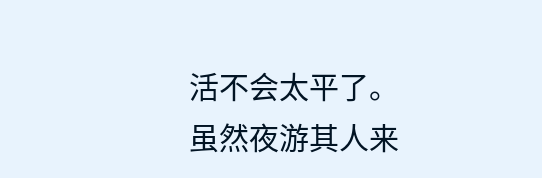活不会太平了。
虽然夜游其人来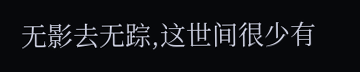无影去无踪,这世间很少有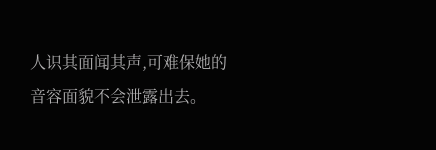人识其面闻其声,可难保她的音容面貌不会泄露出去。